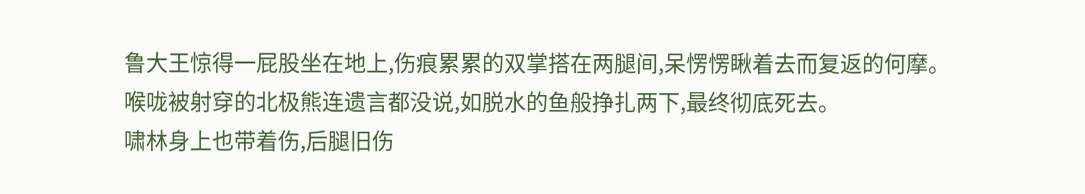鲁大王惊得一屁股坐在地上,伤痕累累的双掌搭在两腿间,呆愣愣瞅着去而复返的何摩。
喉咙被射穿的北极熊连遗言都没说,如脱水的鱼般挣扎两下,最终彻底死去。
啸林身上也带着伤,后腿旧伤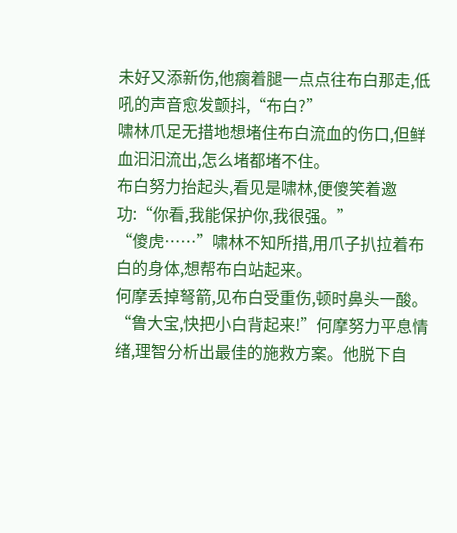未好又添新伤,他瘸着腿一点点往布白那走,低吼的声音愈发颤抖,“布白?”
啸林爪足无措地想堵住布白流血的伤口,但鲜血汩汩流出,怎么堵都堵不住。
布白努力抬起头,看见是啸林,便傻笑着邀功:“你看,我能保护你,我很强。”
“傻虎……”啸林不知所措,用爪子扒拉着布白的身体,想帮布白站起来。
何摩丢掉弩箭,见布白受重伤,顿时鼻头一酸。
“鲁大宝,快把小白背起来!”何摩努力平息情绪,理智分析出最佳的施救方案。他脱下自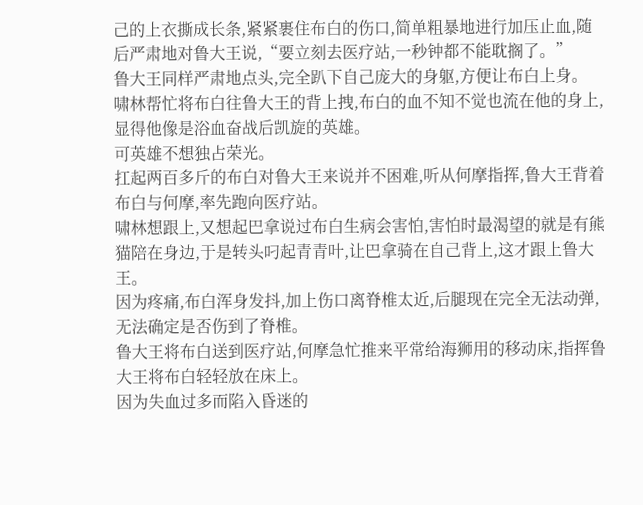己的上衣撕成长条,紧紧裹住布白的伤口,简单粗暴地进行加压止血,随后严肃地对鲁大王说,“要立刻去医疗站,一秒钟都不能耽搁了。”
鲁大王同样严肃地点头,完全趴下自己庞大的身躯,方便让布白上身。
啸林帮忙将布白往鲁大王的背上拽,布白的血不知不觉也流在他的身上,显得他像是浴血奋战后凯旋的英雄。
可英雄不想独占荣光。
扛起两百多斤的布白对鲁大王来说并不困难,听从何摩指挥,鲁大王背着布白与何摩,率先跑向医疗站。
啸林想跟上,又想起巴拿说过布白生病会害怕,害怕时最渴望的就是有熊猫陪在身边,于是转头叼起青青叶,让巴拿骑在自己背上,这才跟上鲁大王。
因为疼痛,布白浑身发抖,加上伤口离脊椎太近,后腿现在完全无法动弹,无法确定是否伤到了脊椎。
鲁大王将布白送到医疗站,何摩急忙推来平常给海狮用的移动床,指挥鲁大王将布白轻轻放在床上。
因为失血过多而陷入昏迷的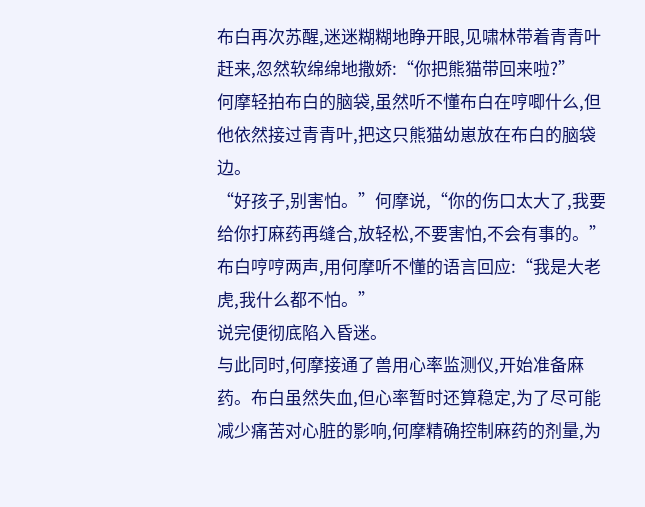布白再次苏醒,迷迷糊糊地睁开眼,见啸林带着青青叶赶来,忽然软绵绵地撒娇:“你把熊猫带回来啦?”
何摩轻拍布白的脑袋,虽然听不懂布白在哼唧什么,但他依然接过青青叶,把这只熊猫幼崽放在布白的脑袋边。
“好孩子,别害怕。”何摩说,“你的伤口太大了,我要给你打麻药再缝合,放轻松,不要害怕,不会有事的。”
布白哼哼两声,用何摩听不懂的语言回应:“我是大老虎,我什么都不怕。”
说完便彻底陷入昏迷。
与此同时,何摩接通了兽用心率监测仪,开始准备麻药。布白虽然失血,但心率暂时还算稳定,为了尽可能减少痛苦对心脏的影响,何摩精确控制麻药的剂量,为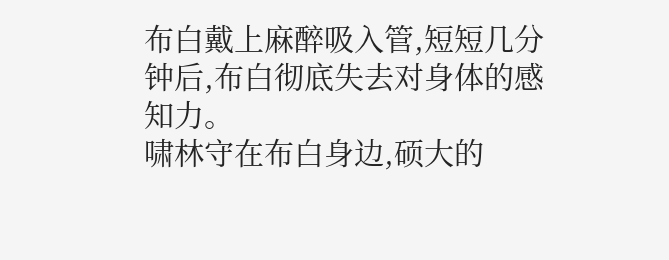布白戴上麻醉吸入管,短短几分钟后,布白彻底失去对身体的感知力。
啸林守在布白身边,硕大的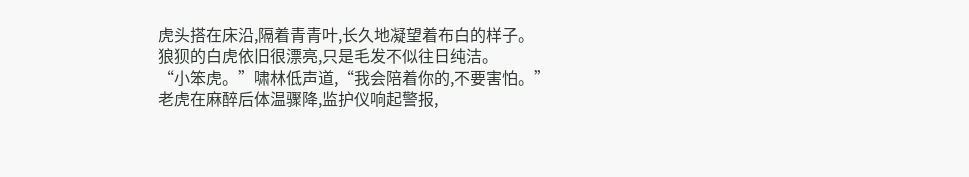虎头搭在床沿,隔着青青叶,长久地凝望着布白的样子。
狼狈的白虎依旧很漂亮,只是毛发不似往日纯洁。
“小笨虎。”啸林低声道,“我会陪着你的,不要害怕。”
老虎在麻醉后体温骤降,监护仪响起警报,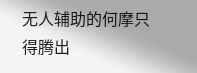无人辅助的何摩只得腾出